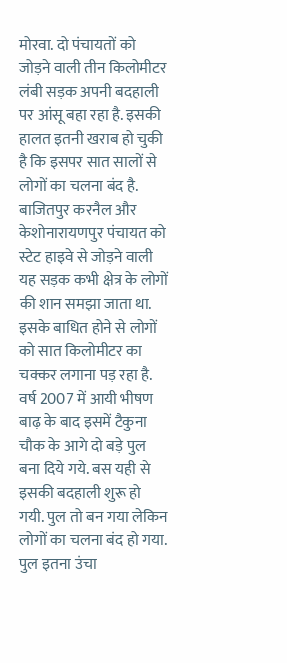मोरवा. दो पंचायतों को जोड़ने वाली तीन किलोमीटर लंबी सड़क अपनी बदहाली पर आंसू बहा रहा है. इसकी हालत इतनी खराब हो चुकी है कि इसपर सात सालों से लोगों का चलना बंद है. बाजितपुर करनैल और केशोनारायणपुर पंचायत को स्टेट हाइवे से जोड़ने वाली यह सड़क कभी क्षेत्र के लोगों की शान समझा जाता था. इसके बाधित होने से लोगों को सात किलोमीटर का चक्कर लगाना पड़ रहा है. वर्ष 2007 में आयी भीषण बाढ़ के बाद इसमें टैकुना चौक के आगे दो बड़े पुल बना दिये गये. बस यही से इसकी बदहाली शुरू हो गयी. पुल तो बन गया लेकिन लोगों का चलना बंद हो गया. पुल इतना उंचा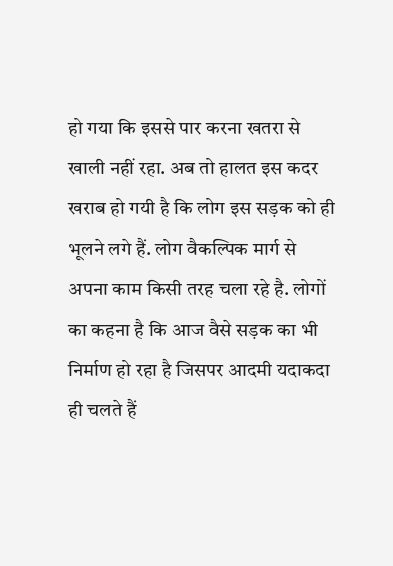हो गया कि इससे पार करना खतरा से खाली नहीं रहा. अब तो हालत इस कदर खराब हो गयी है कि लोग इस सड़क को ही भूलने लगे हैं. लोग वैकल्पिक मार्ग से अपना काम किसी तरह चला रहे है. लोगों का कहना है कि आज वैसे सड़क का भी निर्माण हो रहा है जिसपर आदमी यदाकदा ही चलते हैं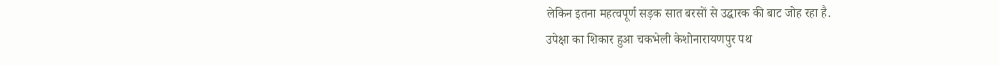लेकिन इतना महत्वपूर्ण सड़क सात बरसों से उद्घारक की बाट जोह रहा है.
उपेक्षा का शिकार हुआ चकभेली केशोनारायणपुर पथ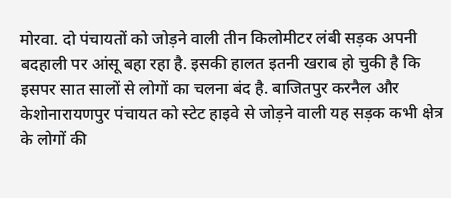मोरवा. दो पंचायतों को जोड़ने वाली तीन किलोमीटर लंबी सड़क अपनी बदहाली पर आंसू बहा रहा है. इसकी हालत इतनी खराब हो चुकी है कि इसपर सात सालों से लोगों का चलना बंद है. बाजितपुर करनैल और केशोनारायणपुर पंचायत को स्टेट हाइवे से जोड़ने वाली यह सड़क कभी क्षेत्र के लोगों की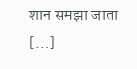शान समझा जाता […]